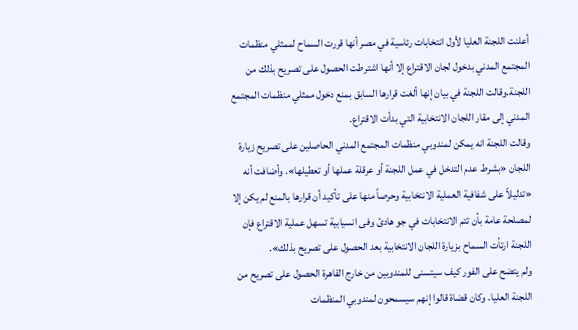أعلنت اللجنة العليا لأول انتخابات رئاسية في مصر أنها قررت السماح لممثلي منظمات المجتمع المدني بدخول لجان الاقتراع إلا أنها اشترطت الحصول على تصريح بذلك من اللجنة.وقالت اللجنة في بيان إنها ألغت قرارها السابق بمنع دخول ممثلي منظمات المجتمع المدني إلى مقار اللجان الانتخابية التي بدأت الاقتراع.
وقالت اللجنة انه يمكن لمندوبي منظمات المجتمع المدني الحاصلين على تصريح زيارة اللجان «بشرط عدم التدخل في عمل اللجنة أو عرقلة عملها أو تعطيلها». وأضافت أنه «تدليلاً على شفافية العملية الانتخابية وحرصاً منها على تأكيد أن قرارها بالمنع لم يكن إلا لمصلحة عامة بأن تتم الانتخابات في جو هادئ وفى انسيابية تسهل عملية الاقتراع فإن اللجنة ارتأت السماح بزيارة اللجان الانتخابية بعد الحصول على تصريح بذلك».
ولم يتضح على الفور كيف سيتسنى للمندوبين من خارج القاهرة الحصول على تصريح من اللجنة العليا. وكان قضاة قالوا إنهم سيسمحون لمندوبي المنظمات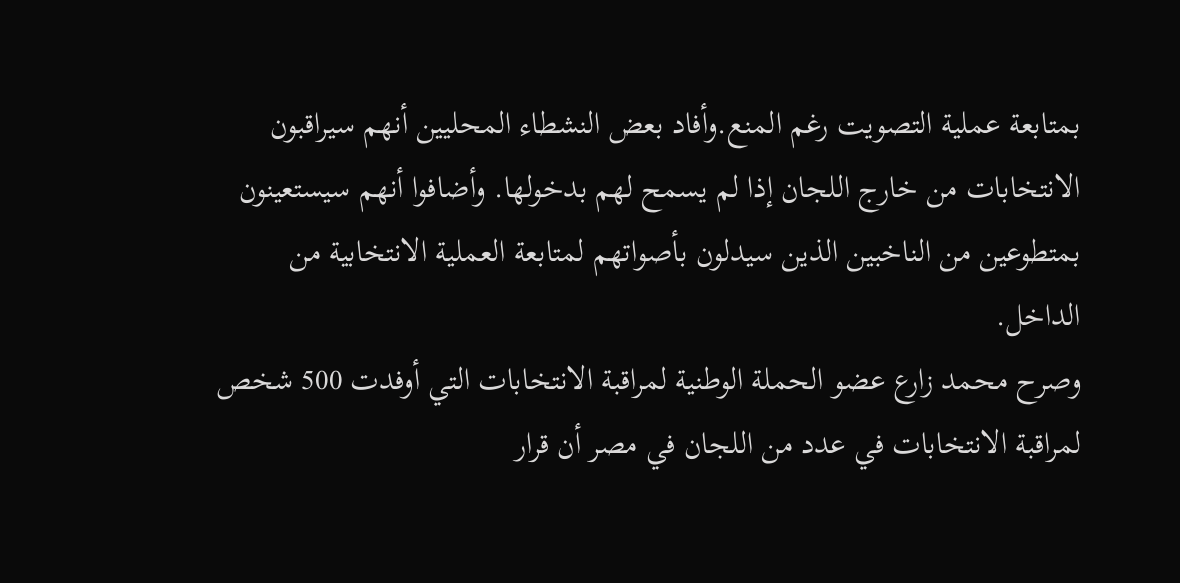بمتابعة عملية التصويت رغم المنع.وأفاد بعض النشطاء المحليين أنهم سيراقبون الانتخابات من خارج اللجان إذا لم يسمح لهم بدخولها. وأضافوا أنهم سيستعينون بمتطوعين من الناخبين الذين سيدلون بأصواتهم لمتابعة العملية الانتخابية من الداخل.
وصرح محمد زارع عضو الحملة الوطنية لمراقبة الانتخابات التي أوفدت 500 شخص لمراقبة الانتخابات في عدد من اللجان في مصر أن قرار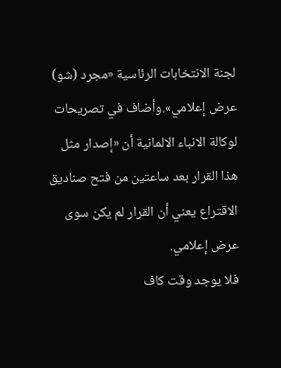لجنة الانتخابات الرئاسية «مجرد (شو) عرض إعلامي».وأضاف في تصريحات لوكالة الانباء الالمانية أن «إصدار مثل هذا القرار بعد ساعتين من فتح صناديق الاقتراع يعني أن القرار لم يكن سوى عرض إعلامي.
فلا يوجد وقت كاف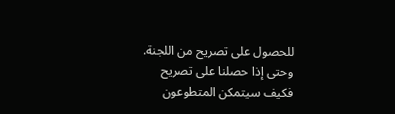للحصول على تصريح من اللجنة. وحتى إذا حصلنا على تصريح فكيف سيتمكن المتطوعون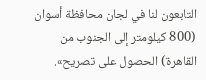التابعون لنا في لجان محافظة أسوان (800 كيلومتر إلى الجنوب من القاهرة) الحصول على تصريح».